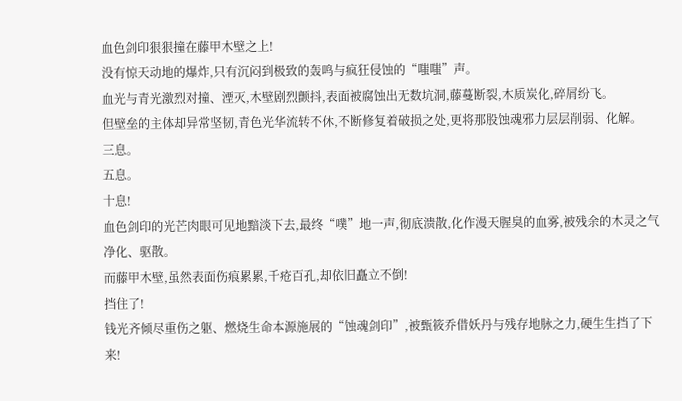血色剑印狠狠撞在藤甲木壁之上!
没有惊天动地的爆炸,只有沉闷到极致的轰鸣与疯狂侵蚀的“嗤嗤”声。
血光与青光激烈对撞、湮灭,木壁剧烈颤抖,表面被腐蚀出无数坑洞,藤蔓断裂,木质炭化,碎屑纷飞。
但壁垒的主体却异常坚韧,青色光华流转不休,不断修复着破损之处,更将那股蚀魂邪力层层削弱、化解。
三息。
五息。
十息!
血色剑印的光芒肉眼可见地黯淡下去,最终“噗”地一声,彻底溃散,化作漫天腥臭的血雾,被残余的木灵之气净化、驱散。
而藤甲木壁,虽然表面伤痕累累,千疮百孔,却依旧矗立不倒!
挡住了!
钱光齐倾尽重伤之躯、燃烧生命本源施展的“蚀魂剑印”,被甄筱乔借妖丹与残存地脉之力,硬生生挡了下来!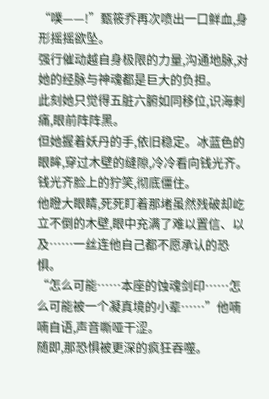“噗——!”甄筱乔再次喷出一口鲜血,身形摇摇欲坠。
强行催动越自身极限的力量,沟通地脉,对她的经脉与神魂都是巨大的负担。
此刻她只觉得五脏六腑如同移位,识海刺痛,眼前阵阵黑。
但她握着妖丹的手,依旧稳定。冰蓝色的眼眸,穿过木壁的缝隙,冷冷看向钱光齐。
钱光齐脸上的狞笑,彻底僵住。
他瞪大眼睛,死死盯着那堵虽然残破却屹立不倒的木壁,眼中充满了难以置信、以及……一丝连他自己都不愿承认的恐惧。
“怎么可能……本座的蚀魂剑印……怎么可能被一个凝真境的小辈……”他喃喃自语,声音嘶哑干涩。
随即,那恐惧被更深的疯狂吞噬。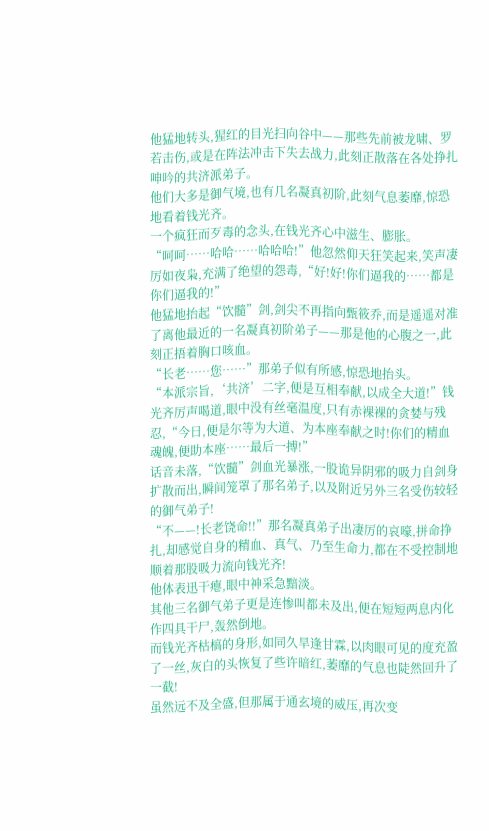他猛地转头,猩红的目光扫向谷中——那些先前被龙啸、罗若击伤,或是在阵法冲击下失去战力,此刻正散落在各处挣扎呻吟的共济派弟子。
他们大多是御气境,也有几名凝真初阶,此刻气息萎靡,惊恐地看着钱光齐。
一个疯狂而歹毒的念头,在钱光齐心中滋生、膨胀。
“呵呵……哈哈……哈哈哈!”他忽然仰天狂笑起来,笑声凄厉如夜枭,充满了绝望的怨毒,“好!好!你们逼我的……都是你们逼我的!”
他猛地抬起“饮髓”剑,剑尖不再指向甄筱乔,而是遥遥对准了离他最近的一名凝真初阶弟子——那是他的心腹之一,此刻正捂着胸口咳血。
“长老……您……”那弟子似有所感,惊恐地抬头。
“本派宗旨,‘共济’二字,便是互相奉献,以成全大道!”钱光齐厉声喝道,眼中没有丝毫温度,只有赤裸裸的贪婪与残忍,“今日,便是尔等为大道、为本座奉献之时!你们的精血魂魄,便助本座……最后一搏!”
话音未落,“饮髓”剑血光暴涨,一股诡异阴邪的吸力自剑身扩散而出,瞬间笼罩了那名弟子,以及附近另外三名受伤较轻的御气弟子!
“不——!长老饶命!!”那名凝真弟子出凄厉的哀嚎,拼命挣扎,却感觉自身的精血、真气、乃至生命力,都在不受控制地顺着那股吸力流向钱光齐!
他体表迅干瘪,眼中神采急黯淡。
其他三名御气弟子更是连惨叫都未及出,便在短短两息内化作四具干尸,轰然倒地。
而钱光齐枯槁的身形,如同久旱逢甘霖,以肉眼可见的度充盈了一丝,灰白的头恢复了些许暗红,萎靡的气息也陡然回升了一截!
虽然远不及全盛,但那属于通玄境的威压,再次变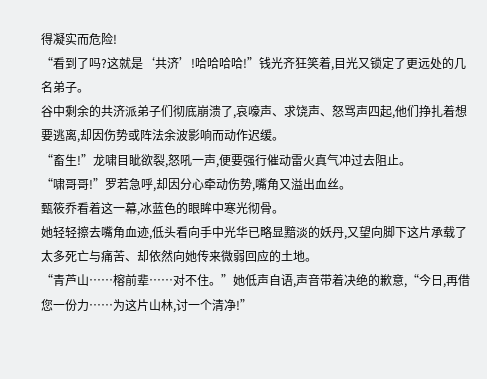得凝实而危险!
“看到了吗?这就是‘共济’!哈哈哈哈!”钱光齐狂笑着,目光又锁定了更远处的几名弟子。
谷中剩余的共济派弟子们彻底崩溃了,哀嚎声、求饶声、怒骂声四起,他们挣扎着想要逃离,却因伤势或阵法余波影响而动作迟缓。
“畜生!”龙啸目眦欲裂,怒吼一声,便要强行催动雷火真气冲过去阻止。
“啸哥哥!”罗若急呼,却因分心牵动伤势,嘴角又溢出血丝。
甄筱乔看着这一幕,冰蓝色的眼眸中寒光彻骨。
她轻轻擦去嘴角血迹,低头看向手中光华已略显黯淡的妖丹,又望向脚下这片承载了太多死亡与痛苦、却依然向她传来微弱回应的土地。
“青芦山……榕前辈……对不住。”她低声自语,声音带着决绝的歉意,“今日,再借您一份力……为这片山林,讨一个清净!”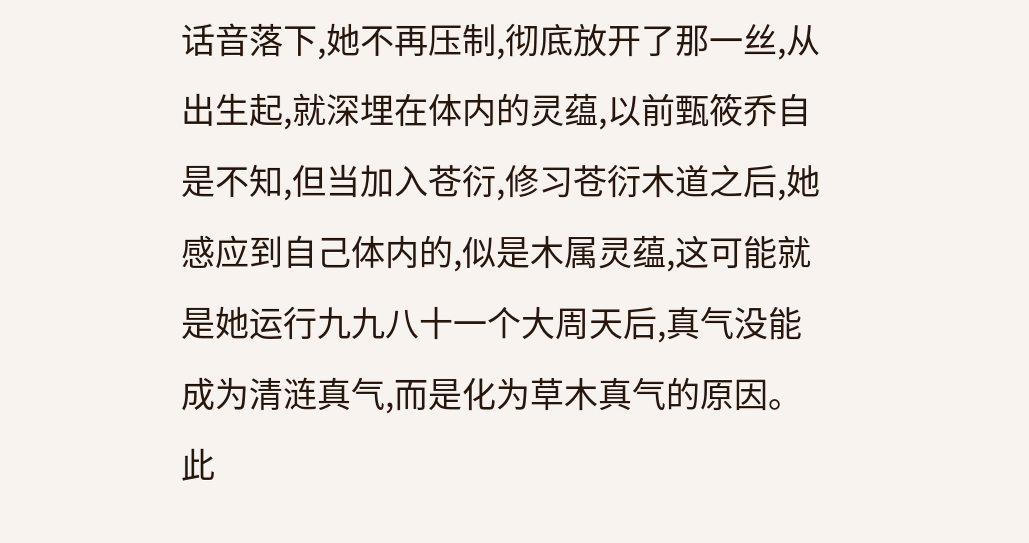话音落下,她不再压制,彻底放开了那一丝,从出生起,就深埋在体内的灵蕴,以前甄筱乔自是不知,但当加入苍衍,修习苍衍木道之后,她感应到自己体内的,似是木属灵蕴,这可能就是她运行九九八十一个大周天后,真气没能成为清涟真气,而是化为草木真气的原因。
此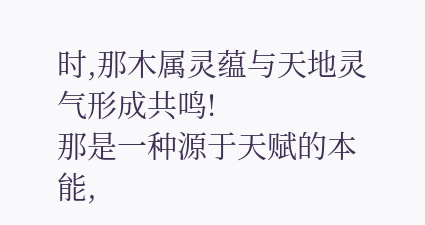时,那木属灵蕴与天地灵气形成共鸣!
那是一种源于天赋的本能,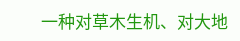一种对草木生机、对大地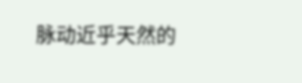脉动近乎天然的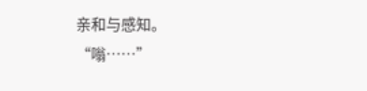亲和与感知。
“嗡……”